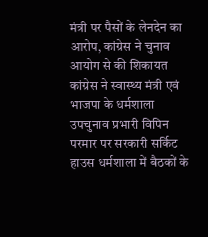मंत्री पर पैसों के लेनदेन का आरोप, कांग्रेस ने चुनाव आयोग से की शिकायत
कांग्रेस ने स्वास्थ्य मंत्री एवं भाजपा के धर्मशाला उपचुनाव प्रभारी विपिन परमार पर सरकारी सर्किट हाउस धर्मशाला में बैठकों के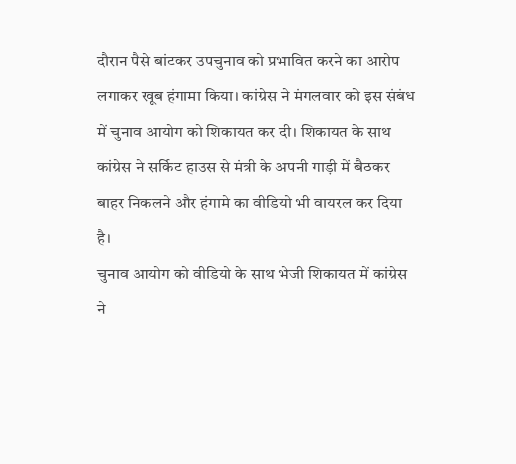दौरान पैसे बांटकर उपचुनाव को प्रभावित करने का आरोप लगाकर खूब हंगामा किया। कांग्रेस ने मंगलवार को इस संबंध में चुनाव आयोग को शिकायत कर दी। शिकायत के साथ कांग्रेस ने सर्किट हाउस से मंत्री के अपनी गाड़ी में बैठकर बाहर निकलने और हंगामे का वीडियो भी वायरल कर दिया है।
चुनाव आयोग को वीडियो के साथ भेजी शिकायत में कांग्रेस ने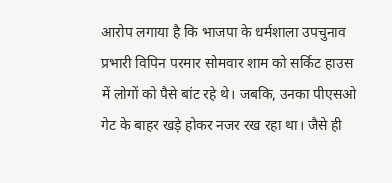आरोप लगाया है कि भाजपा के धर्मशाला उपचुनाव प्रभारी विपिन परमार सोमवार शाम को सर्किट हाउस में लोगों को पैसे बांट रहे थे। जबकि, उनका पीएसओ गेट के बाहर खड़े होकर नजर रख रहा था। जैसे ही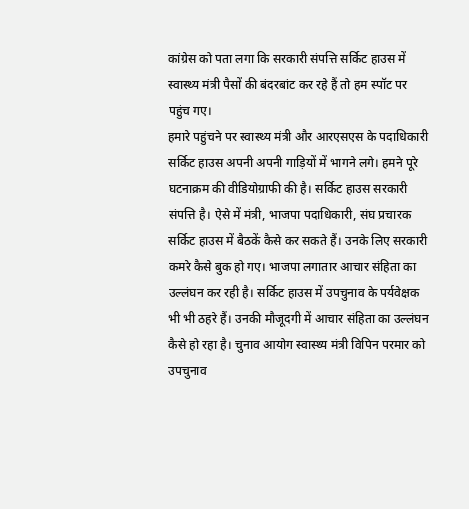कांग्रेस को पता लगा कि सरकारी संपत्ति सर्किट हाउस में स्वास्थ्य मंत्री पैसों की बंदरबांट कर रहे हैं तो हम स्पॉट पर पहुंच गए।
हमारे पहुंचने पर स्वास्थ्य मंत्री और आरएसएस के पदाधिकारी सर्किट हाउस अपनी अपनी गाड़ियों में भागने लगे। हमने पूरे घटनाक्रम की वीडियोग्राफी की है। सर्किट हाउस सरकारी संपत्ति है। ऐसे में मंत्री, भाजपा पदाधिकारी, संघ प्रचारक सर्किट हाउस में बैठकें कैसे कर सकते हैं। उनके लिए सरकारी कमरे कैसे बुक हो गए। भाजपा लगातार आचार संहिता का उल्लंघन कर रही है। सर्किट हाउस में उपचुनाव के पर्यवेक्षक भी भी ठहरे हैं। उनकी मौजूदगी में आचार संहिता का उल्लंघन कैसे हो रहा है। चुनाव आयोग स्वास्थ्य मंत्री विपिन परमार को उपचुनाव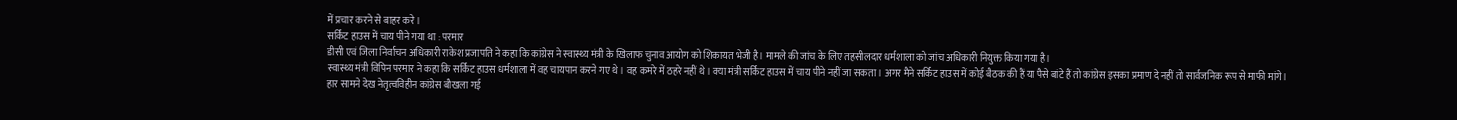में प्रचार करने से बाहर करे।
सर्किट हाउस में चाय पीने गया था : परमार
डीसी एवं जिला निर्वाचन अधिकारी राकेश प्रजापति ने कहा कि कांग्रेस ने स्वास्थ्य मंत्री के खिलाफ चुनाव आयोग को शिकायत भेजी है। मामले की जांच के लिए तहसीलदार धर्मशाला को जांच अधिकारी नियुक्त किया गया है।
स्वास्थ्य मंत्री विपिन परमार ने कहा कि सर्किट हाउस धर्मशाला में वह चायपान करने गए थे। वह कमरे में ठहरे नहीं थे। क्या मंत्री सर्किट हाउस में चाय पीने नहीं जा सकता। अगर मैने सर्किट हाउस में कोई बैठक की हैं या पैसे बांटे हैं तो कांग्रेस इसका प्रमाण दे नहीं तो सार्वजनिक रूप से माफी मांगे।
हार सामने देख नेतृत्वविहीन कांग्रेस बौखला गई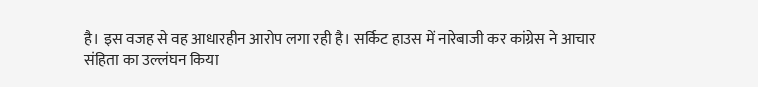है। इस वजह से वह आधारहीन आरोप लगा रही है। सर्किट हाउस में नारेबाजी कर कांग्रेस ने आचार संहिता का उल्लंघन किया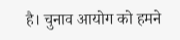है। चुनाव आयोग को हमने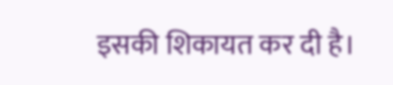इसकी शिकायत कर दी है।